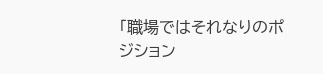「職場ではそれなりのポジション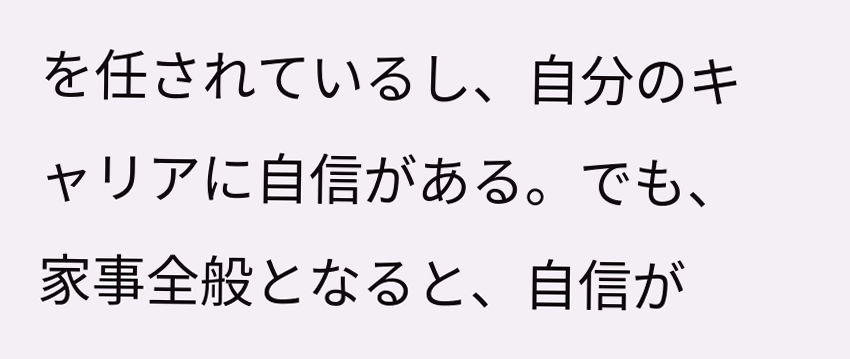を任されているし、自分のキャリアに自信がある。でも、家事全般となると、自信が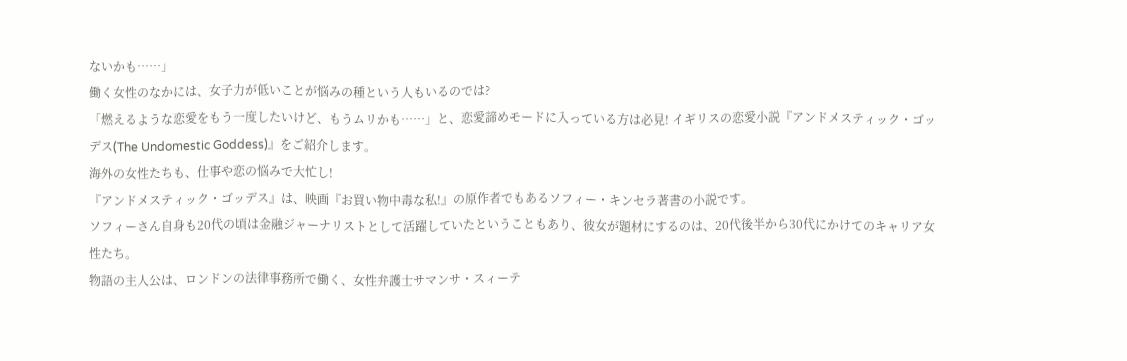ないかも……」
働く女性のなかには、女子力が低いことが悩みの種という人もいるのでは?
「燃えるような恋愛をもう一度したいけど、もうムリかも……」と、恋愛諦めモードに入っている方は必見! イギリスの恋愛小説『アンドメスティック・ゴッデス(The Undomestic Goddess)』をご紹介します。
海外の女性たちも、仕事や恋の悩みで大忙し!
『アンドメスティック・ゴッデス』は、映画『お買い物中毒な私!』の原作者でもあるソフィー・キンセラ著書の小説です。
ソフィーさん自身も20代の頃は金融ジャーナリストとして活躍していたということもあり、彼女が題材にするのは、20代後半から30代にかけてのキャリア女性たち。
物語の主人公は、ロンドンの法律事務所で働く、女性弁護士サマンサ・スィーテ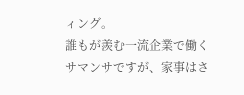ィング。
誰もが羨む一流企業で働くサマンサですが、家事はさ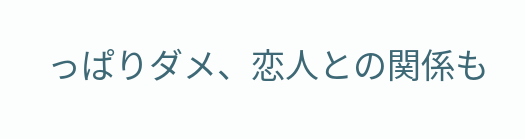っぱりダメ、恋人との関係も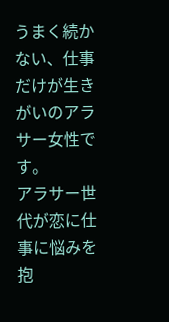うまく続かない、仕事だけが生きがいのアラサー女性です。
アラサー世代が恋に仕事に悩みを抱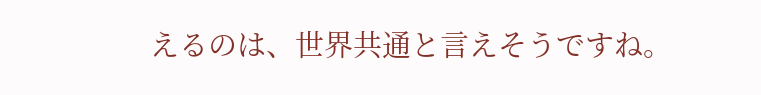えるのは、世界共通と言えそうですね。